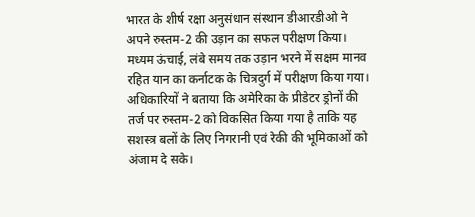भारत के शीर्ष रक्षा अनुसंधान संस्थान डीआरडीओ ने अपने रुस्तम-2 की उड़ान का सफल परीक्षण किया। मध्यम ऊंचाई, लंबे समय तक उड़ान भरने में सक्षम मानव रहित यान का कर्नाटक के चित्रदुर्ग में परीक्षण किया गया।
अधिकारियों ने बताया कि अमेरिका के प्रीडेटर ड्रोनों की तर्ज पर रुस्तम-2 को विकसित किया गया है ताकि यह सशस्त्र बलों के लिए निगरानी एवं रेकी की भूमिकाओं को अंजाम दे सके।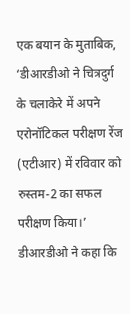एक बयान के मुताबिक, ‘डीआरडीओ ने चित्रदुर्ग के चलाकेरे में अपने एरोनॉटिकल परीक्षण रेंज (एटीआर) में रविवार को रुस्तम-2 का सफल परीक्षण किया।’ डीआरडीओ ने कहा कि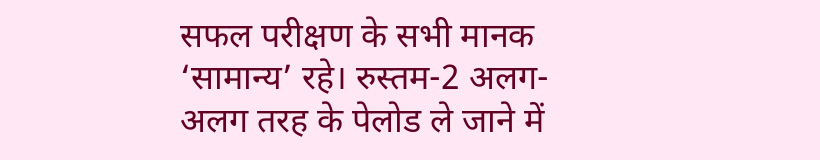सफल परीक्षण के सभी मानक ‘सामान्य’ रहे। रुस्तम-2 अलग-अलग तरह के पेलोड ले जाने में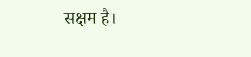सक्षम है।